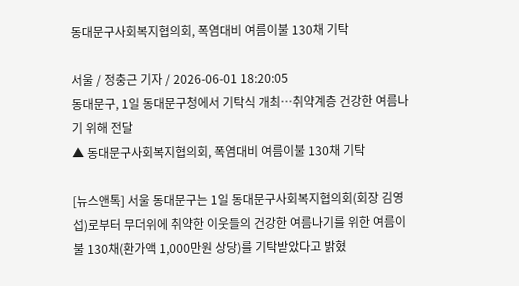동대문구사회복지협의회, 폭염대비 여름이불 130채 기탁

서울 / 정충근 기자 / 2026-06-01 18:20:05
동대문구, 1일 동대문구청에서 기탁식 개최…취약계층 건강한 여름나기 위해 전달
▲ 동대문구사회복지협의회, 폭염대비 여름이불 130채 기탁

[뉴스앤톡] 서울 동대문구는 1일 동대문구사회복지협의회(회장 김영섭)로부터 무더위에 취약한 이웃들의 건강한 여름나기를 위한 여름이불 130채(환가액 1,000만원 상당)를 기탁받았다고 밝혔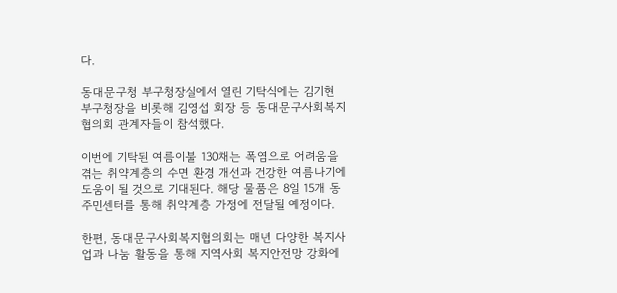다.

동대문구청 부구청장실에서 열린 기탁식에는 김기현 부구청장을 비롯해 김영섭 회장 등 동대문구사회복지협의회 관계자들이 참석했다.

이번에 기탁된 여름이불 130채는 폭염으로 어려움을 겪는 취약계층의 수면 환경 개선과 건강한 여름나기에 도움이 될 것으로 기대된다. 해당 물품은 8일 15개 동주민센터를 통해 취약계층 가정에 전달될 예정이다.

한편, 동대문구사회복지협의회는 매년 다양한 복지사업과 나눔 활동을 통해 지역사회 복지안전망 강화에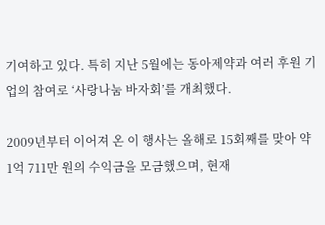기여하고 있다. 특히 지난 5월에는 동아제약과 여러 후원 기업의 참여로 ‘사랑나눔 바자회’를 개최했다.

2009년부터 이어져 온 이 행사는 올해로 15회째를 맞아 약 1억 711만 원의 수익금을 모금했으며, 현재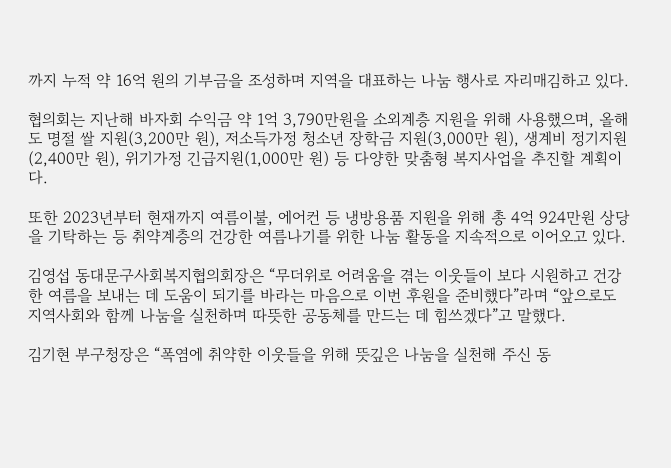까지 누적 약 16억 원의 기부금을 조성하며 지역을 대표하는 나눔 행사로 자리매김하고 있다.

협의회는 지난해 바자회 수익금 약 1억 3,790만원을 소외계층 지원을 위해 사용했으며, 올해도 명절 쌀 지원(3,200만 원), 저소득가정 청소년 장학금 지원(3,000만 원), 생계비 정기지원(2,400만 원), 위기가정 긴급지원(1,000만 원) 등 다양한 맞춤형 복지사업을 추진할 계획이다.

또한 2023년부터 현재까지 여름이불, 에어컨 등 냉방용품 지원을 위해 총 4억 924만원 상당을 기탁하는 등 취약계층의 건강한 여름나기를 위한 나눔 활동을 지속적으로 이어오고 있다.

김영섭 동대문구사회복지협의회장은 “무더위로 어려움을 겪는 이웃들이 보다 시원하고 건강한 여름을 보내는 데 도움이 되기를 바라는 마음으로 이번 후원을 준비했다”라며 “앞으로도 지역사회와 함께 나눔을 실천하며 따뜻한 공동체를 만드는 데 힘쓰겠다”고 말했다.

김기현 부구청장은 “폭염에 취약한 이웃들을 위해 뜻깊은 나눔을 실천해 주신 동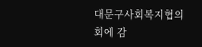대문구사회복지협의회에 감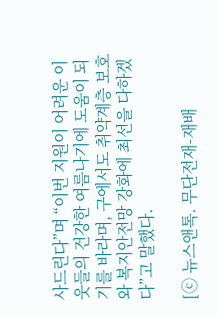사드린다”며 “이번 지원이 어려운 이웃들의 건강한 여름나기에 도움이 되기를 바라며, 구에서도 취약계층 보호와 복지안전망 강화에 최선을 다하겠다”고 말했다.

[ⓒ 뉴스앤톡. 무단전재-재배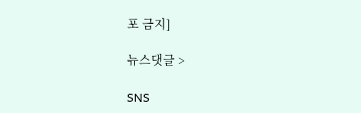포 금지]

뉴스댓글 >

SNS